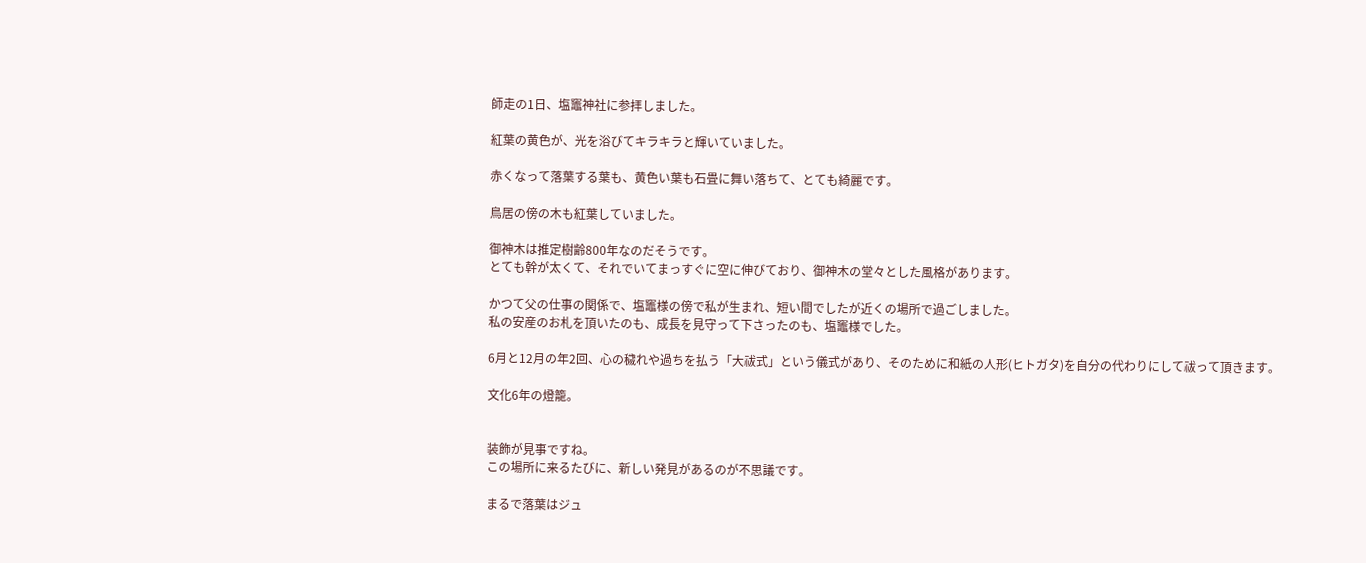師走の1日、塩竈神社に参拝しました。

紅葉の黄色が、光を浴びてキラキラと輝いていました。

赤くなって落葉する葉も、黄色い葉も石畳に舞い落ちて、とても綺麗です。

鳥居の傍の木も紅葉していました。

御神木は推定樹齢800年なのだそうです。
とても幹が太くて、それでいてまっすぐに空に伸びており、御神木の堂々とした風格があります。

かつて父の仕事の関係で、塩竈様の傍で私が生まれ、短い間でしたが近くの場所で過ごしました。
私の安産のお札を頂いたのも、成長を見守って下さったのも、塩竈様でした。

6月と12月の年2回、心の穢れや過ちを払う「大祓式」という儀式があり、そのために和紙の人形(ヒトガタ)を自分の代わりにして祓って頂きます。

文化6年の燈籠。


装飾が見事ですね。
この場所に来るたびに、新しい発見があるのが不思議です。

まるで落葉はジュ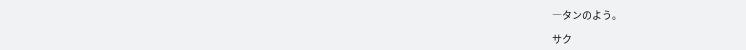―タンのよう。

サク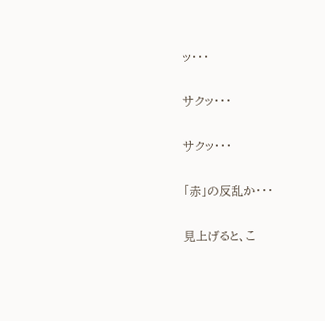ッ・・・

サクッ・・・

サクッ・・・

「赤」の反乱か・・・

見上げると、こ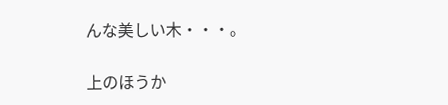んな美しい木・・・。

上のほうか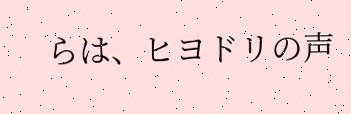らは、ヒヨドリの声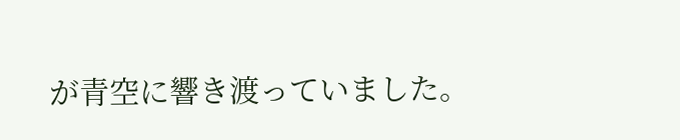が青空に響き渡っていました。